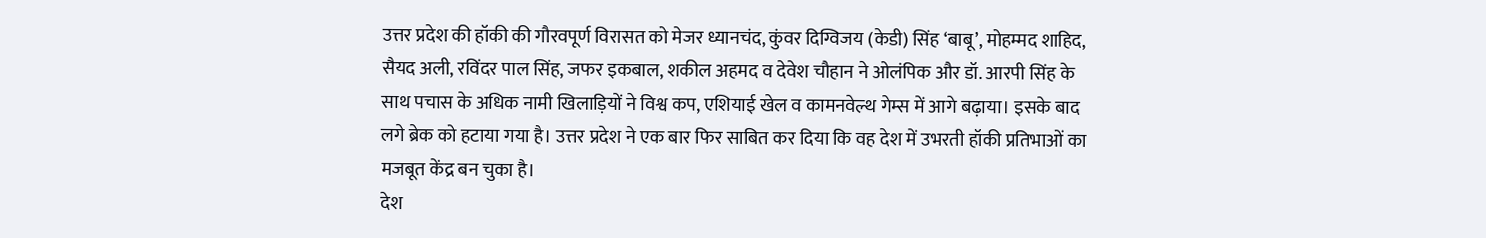उत्तर प्रदेश की हॉकी की गौरवपूर्ण विरासत को मेजर ध्यानचंद, कुंवर दिग्विजय (केडी) सिंह ‘बाबू’, मोहम्मद शाहिद, सैयद अली, रविंदर पाल सिंह, जफर इकबाल, शकील अहमद व देवेश चौहान ने ओलंपिक और डॉ. आरपी सिंह के साथ पचास के अधिक नामी खिलाड़ियों ने विश्व कप, एशियाई खेल व कामनवेल्थ गेम्स में आगे बढ़ाया। इसके बाद लगे ब्रेक को हटाया गया है। उत्तर प्रदेश ने एक बार फिर साबित कर दिया कि वह देश में उभरती हॉकी प्रतिभाओं का मजबूत केंद्र बन चुका है।
देश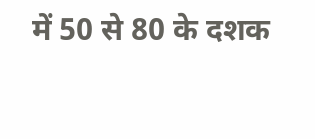में 50 से 80 के दशक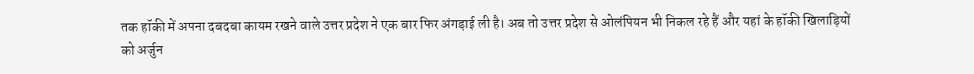तक हॉकी में अपना दबदबा कायम रखने वाले उत्तर प्रदेश ने एक बार फिर अंगड़ाई ली है। अब तो उत्तर प्रदेश से ओलंपियन भी निकल रहे हैं और यहां के हॉकी खिलाड़ियों को अर्जुन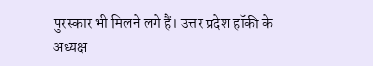पुरस्कार भी मिलने लगे हैं। उत्तर प्रदेश हॉकी के अध्यक्ष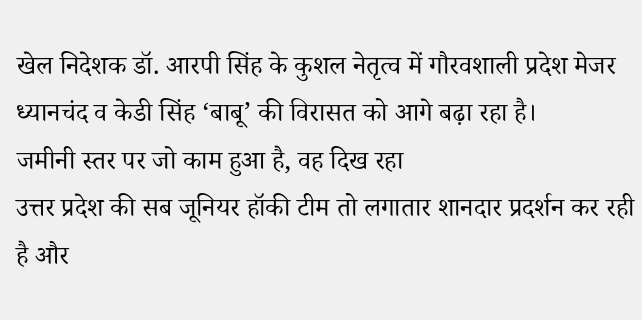खेल निदेशक डॉ. आरपी सिंह के कुशल नेतृत्व में गौरवशाली प्रदेश मेजर ध्यानचंद व केडी सिंह ‘बाबू’ की विरासत को आगे बढ़ा रहा है।
जमीनी स्तर पर जो काम हुआ है, वह दिख रहा
उत्तर प्रदेश की सब जूनियर हॉकी टीम तो लगातार शानदार प्रदर्शन कर रही है और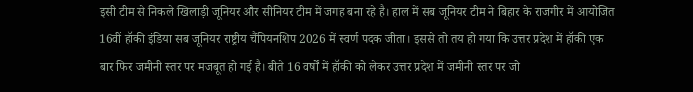इसी टीम से निकले खिलाड़ी जूनियर और सीनियर टीम में जगह बना रहे है। हाल में सब जूनियर टीम ने बिहार के राजगीर में आयोजित 16वीं हॉकी इंडिया सब जूनियर राष्ट्रीय चैंपियनशिप 2026 में स्वर्ण पदक जीता। इससे तो तय हो गया कि उत्तर प्रदेश में हॉकी एक बार फिर जमीनी स्तर पर मजबूत हो गई है। बीते 16 वर्षों में हॉकी को लेकर उत्तर प्रदेश में जमीनी स्तर पर जो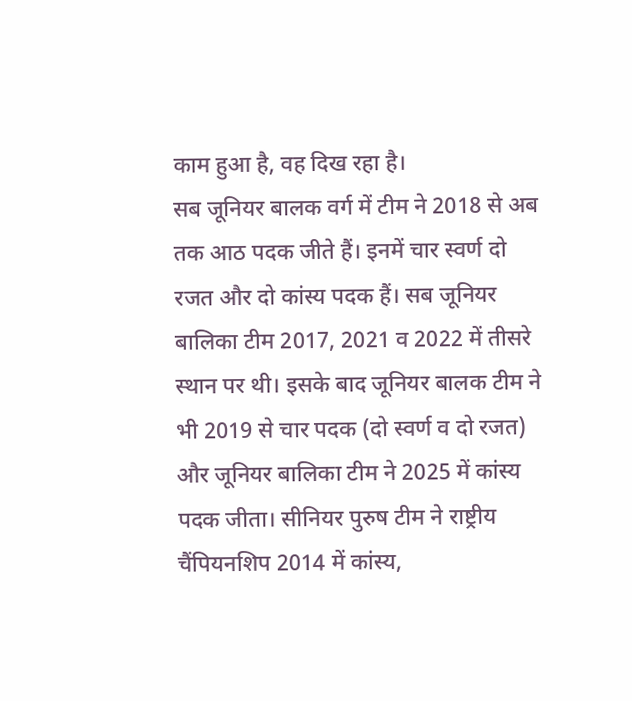काम हुआ है, वह दिख रहा है।
सब जूनियर बालक वर्ग में टीम ने 2018 से अब तक आठ पदक जीते हैं। इनमें चार स्वर्ण दो रजत और दो कांस्य पदक हैं। सब जूनियर बालिका टीम 2017, 2021 व 2022 में तीसरे स्थान पर थी। इसके बाद जूनियर बालक टीम ने भी 2019 से चार पदक (दो स्वर्ण व दो रजत) और जूनियर बालिका टीम ने 2025 में कांस्य पदक जीता। सीनियर पुरुष टीम ने राष्ट्रीय चैंपियनशिप 2014 में कांस्य,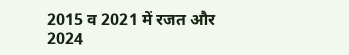2015 व 2021 में रजत और 2024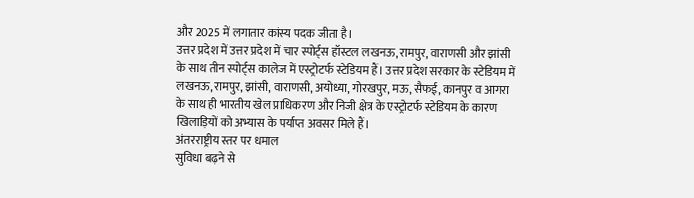और 2025 में लगातार कांस्य पदक जीता है।
उत्तर प्रदेश में उत्तर प्रदेश में चार स्पोर्ट्स हॉस्टल लखनऊ, रामपुर, वाराणसी और झांसी के साथ तीन स्पोर्ट्स कालेज में एस्ट्रोटर्फ स्टेडियम हैं। उत्तर प्रदेश सरकार के स्टेडियम में लखनऊ, रामपुर, झांसी, वाराणसी, अयोध्या, गोरखपुर, मऊ, सैफई, कानपुर व आगरा के साथ ही भारतीय खेल प्राधिकरण और निजी क्षेत्र के एस्ट्रोटर्फ स्टेडियम के कारण खिलाड़ियों को अभ्यास के पर्याप्त अवसर मिले हैं।
अंतरराष्ट्रीय स्तर पर धमाल
सुविधा बढ़ने से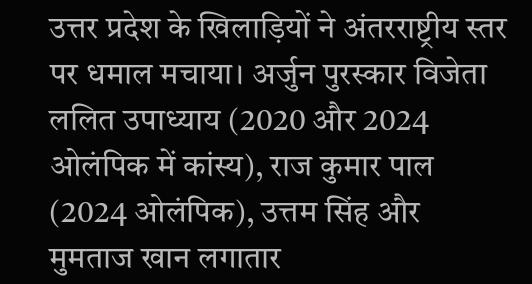उत्तर प्रदेश के खिलाड़ियों ने अंतरराष्ट्रीय स्तर पर धमाल मचाया। अर्जुन पुरस्कार विजेता ललित उपाध्याय (2020 और 2024 ओलंपिक में कांस्य), राज कुमार पाल (2024 ओलंपिक), उत्तम सिंह और मुमताज खान लगातार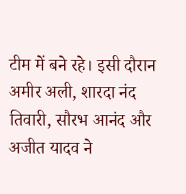टीम में बने रहे। इसी दौरान अमीर अली, शारदा नंद तिवारी, सौरभ आनंद और अजीत यादव ने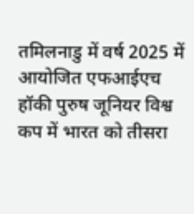तमिलनाडु में वर्ष 2025 में आयोजित एफआईएच हॉकी पुरुष जूनियर विश्व कप में भारत को तीसरा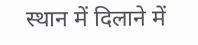स्थान में दिलाने में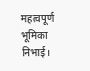महत्वपूर्ण भूमिका निभाई।